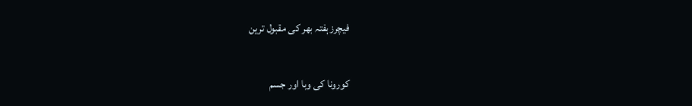فیچرزہفتہ بھر کی مقبول ترین

کورونا کی وبا اور جسم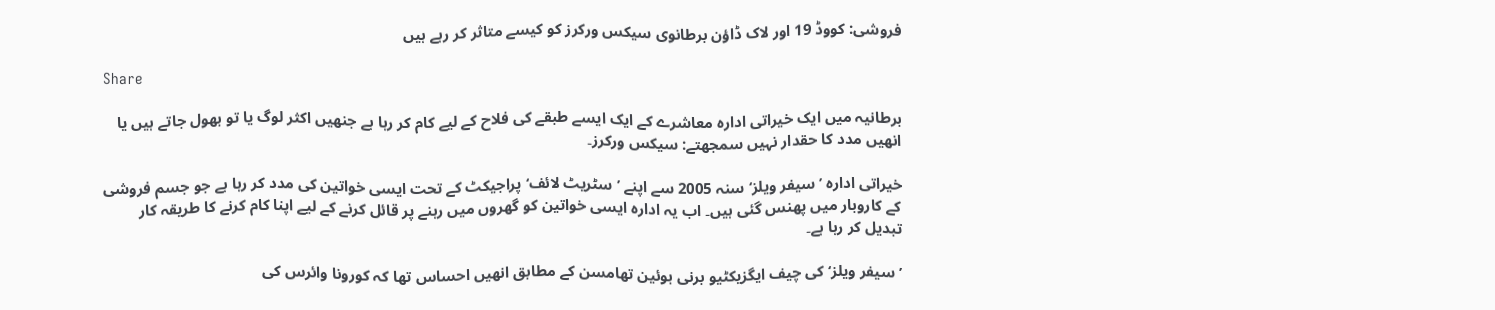فروشی: کووڈ 19 اور لاک ڈاؤن برطانوی سیکس ورکرز کو کیسے متاثر کر رہے ہیں

Share

برطانیہ میں ایک خیراتی ادارہ معاشرے کے ایک ایسے طبقے کی فلاح کے لیے کام کر رہا ہے جنھیں اکثر لوگ یا تو بھول جاتے ہیں یا انھیں مدد کا حقدار نہیں سمجھتے: سیکس ورکرز۔

خیراتی ادارہ ’سیفر ویلز‘ سنہ 2005 سے اپنے ’سٹریٹ لائف‘ پراجیکٹ کے تحت ایسی خواتین کی مدد کر رہا ہے جو جسم فروشی کے کاروبار میں پھنس گئی ہیں۔ اب یہ ادارہ ایسی خواتین کو گھروں میں رہنے پر قائل کرنے کے لیے اپنا کام کرنے کا طریقہ کار تبدیل کر رہا ہے۔

’سیفر ویلز‘ کی چیف ایگزیکٹیو برنی بوئین تھامسن کے مطابق انھیں احساس تھا کہ کورونا وائرس کی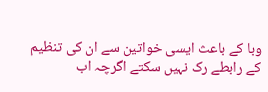وبا کے باعث ایسی خواتین سے ان کی تنظیم کے رابطے رک نہیں سکتے اگرچہ اب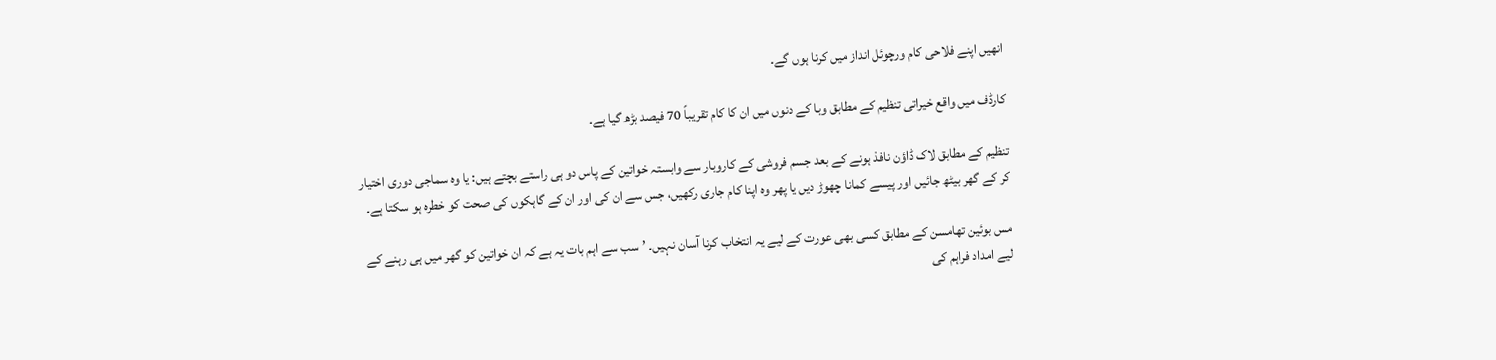انھیں اپنے فلاحی کام ورچوئل انداز میں کرنا ہوں گے۔

کارڈف میں واقع خیراتی تنظیم کے مطابق وبا کے دنوں میں ان کا کام تقریباً 70 فیصد بڑھ گیا ہے۔

تنظیم کے مطابق لاک ڈاؤن نافذ ہونے کے بعد جسم فروشی کے کاروبار سے وابستہ خواتین کے پاس دو ہی راستے بچتے ہیں: یا وہ سماجی دوری اختیار کر کے گھر بیٹھ جائیں اور پیسے کمانا چھوڑ دیں یا پھر وہ اپنا کام جاری رکھیں، جس سے ان کی اور ان کے گاہکوں کی صحت کو خطرہ ہو سکتا ہے۔

مس بوئین تھامسن کے مطابق کسی بھی عورت کے لیے یہ انتخاب کرنا آسان نہیں۔ ’سب سے اہم بات یہ ہے کہ ان خواتین کو گھر میں ہی رہنے کے لیے امداد فراہم کی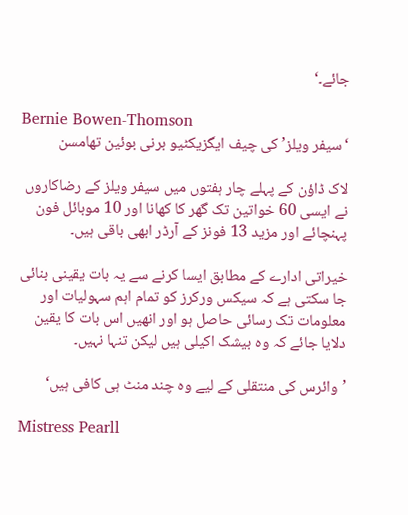جائے۔‘

Bernie Bowen-Thomson
‘سیفر ویلز’ کی چیف ایگزیکٹیو برنی بوئین تھامسن

لاک ڈاؤن کے پہلے چار ہفتوں میں سیفر ویلز کے رضاکاروں نے ایسی 60 خواتین تک گھر کا کھانا اور 10 موبائل فون پہنچائے اور مزید 13 فونز کے آرڈر ابھی باقی ہیں۔

خیراتی ادارے کے مطابق ایسا کرنے سے یہ بات یقینی بنائی جا سکتی ہے کہ سیکس ورکرز کو تمام اہم سہولیات اور معلومات تک رسائی حاصل ہو اور انھیں اس بات کا یقین دلایا جائے کہ وہ بیشک اکیلی ہیں لیکن تنہا نہیں۔

’وائرس کی منتقلی کے لیے وہ چند منٹ ہی کافی ہیں‘

Mistress Pearll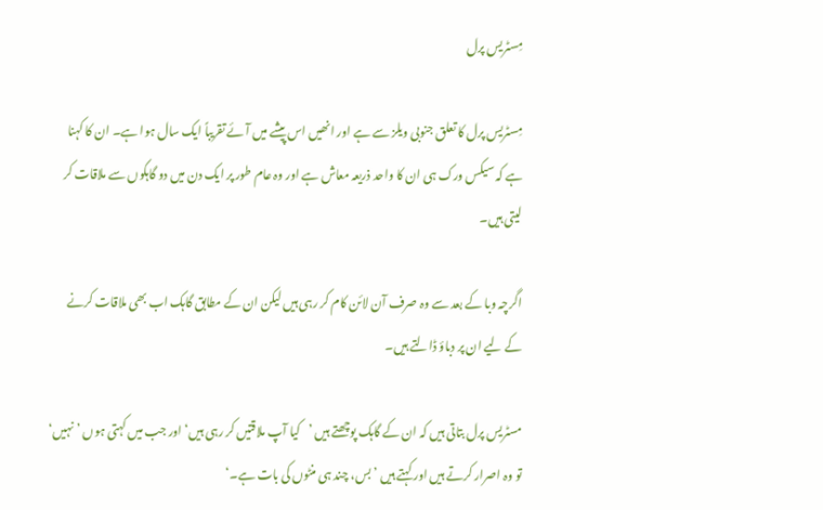مِسٹریس پرل

مِسٹریس پرل کا تعلق جنوبی ویلز سے ہے اور انھیں اس پیشے میں آئے تقریباً ایک سال ہوا ہے۔ ان کا کہنا ہے کہ سیکس ورک ہی ان کا واحد ذریعہ معاش ہے اور وہ عام طور پر ایک دن میں دو گاہکوں سے ملاقات کر لیتی ہیں۔

اگرچہ وبا کے بعد سے وہ صرف آن لائن کام کر رہی ہیں لیکن ان کے مطابق گاہک اب بھی ملاقات کرنے کے لیے ان پر دباؤ ڈالتے ہیں۔

مسٹریس پرل بتاتی ہیں کہ ان کے گاہک پوچھتے ہیں ’کیا آپ ملاقتیں کر رہی ہیں‘ اور جب میں کہتی ہوں ’نہیں‘ تو وہ اصرار کرتے ہیں اور کہتے ہیں ’بس، چند ہی منٹوں کی بات ہے۔‘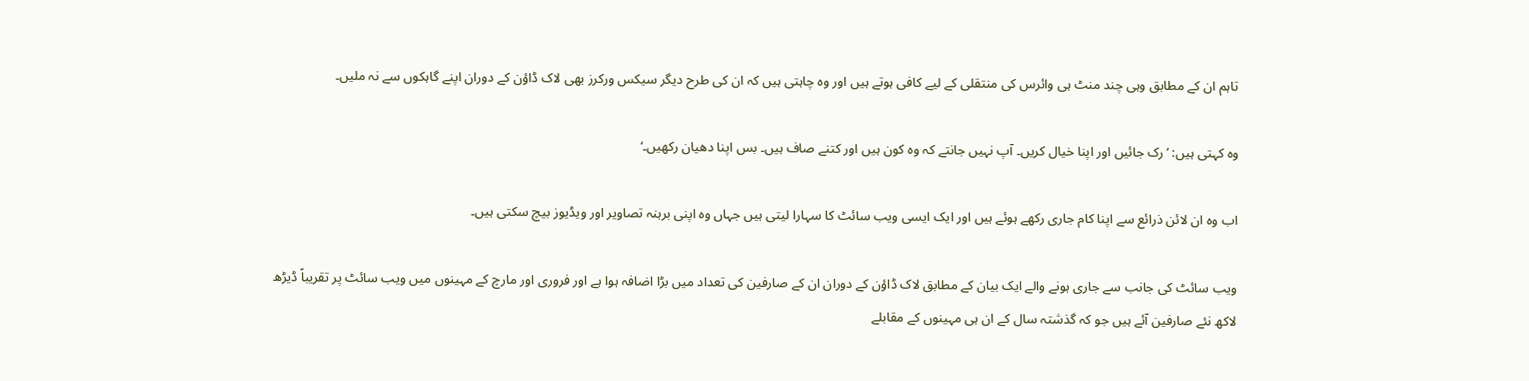تاہم ان کے مطابق وہی چند منٹ ہی وائرس کی منتقلی کے لیے کافی ہوتے ہیں اور وہ چاہتی ہیں کہ ان کی طرح دیگر سیکس ورکرز بھی لاک ڈاؤن کے دوران اپنے گاہکوں سے نہ ملیں۔

وہ کہتی ہیں: ’رک جائیں اور اپنا خیال کریں۔ آپ نہیں جانتے کہ وہ کون ہیں اور کتنے صاف ہیں۔ بس اپنا دھیان رکھیں۔‘

اب وہ ان لائن ذرائع سے اپنا کام جاری رکھے ہوئے ہیں اور ایک ایسی ویب سائٹ کا سہارا لیتی ہیں جہاں وہ اپنی برہنہ تصاویر اور ویڈیوز بیچ سکتی ہیں۔

ویب سائٹ کی جانب سے جاری ہونے والے ایک بیان کے مطابق لاک ڈاؤن کے دوران ان کے صارفین کی تعداد میں بڑا اضافہ ہوا ہے اور فروری اور مارچ کے مہینوں میں ویب سائٹ پر تقریباً ڈیڑھ لاکھ نئے صارفین آئے ہیں جو کہ گذشتہ سال کے ان ہی مہینوں کے مقابلے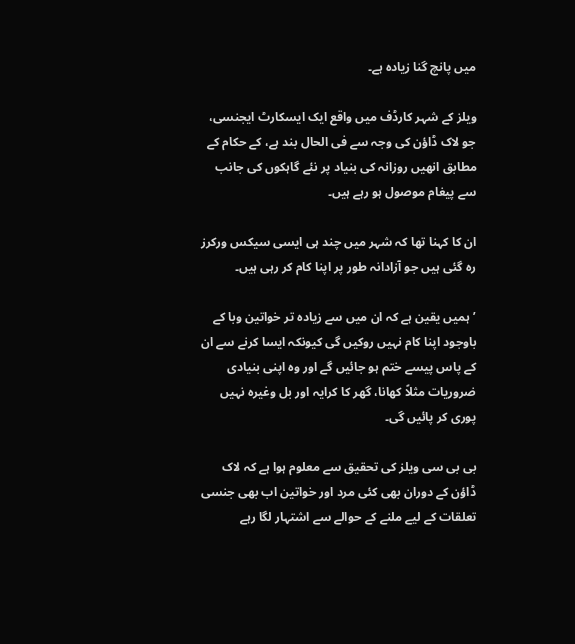میں پانچ گنا زیادہ ہے۔

ویلز کے شہر کارڈف میں واقع ایک ایسکارٹ ایجنسی، جو لاک ڈاؤن کی وجہ سے فی الحال بند ہے، کے حکام کے مطابق انھیں روزانہ کی بنیاد پر نئے گاہکوں کی جانب سے پیغام موصول ہو رہے ہیں۔

ان کا کہنا تھا کہ شہر میں چند ہی ایسی سیکس ورکرز رہ گئی ہیں جو آزادانہ طور پر اپنا کام کر رہی ہیں۔

’ہمیں یقین ہے کہ ان میں سے زیادہ تر خواتین وبا کے باوجود اپنا کام نہیں روکیں گی کیونکہ ایسا کرنے سے ان کے پاس پیسے ختم ہو جائیں گے اور وہ اپنی بنیادی ضروریات مثلاً کھانا، گھر کا کرایہ اور بل وغیرہ نہیں پوری کر پائیں گی۔

بی بی سی ویلز کی تحقیق سے معلوم ہوا ہے کہ لاک ڈاؤن کے دوران بھی کئی مرد اور خواتین اب بھی جنسی تعلقات کے لیے ملنے کے حوالے سے اشتہار لگا رہے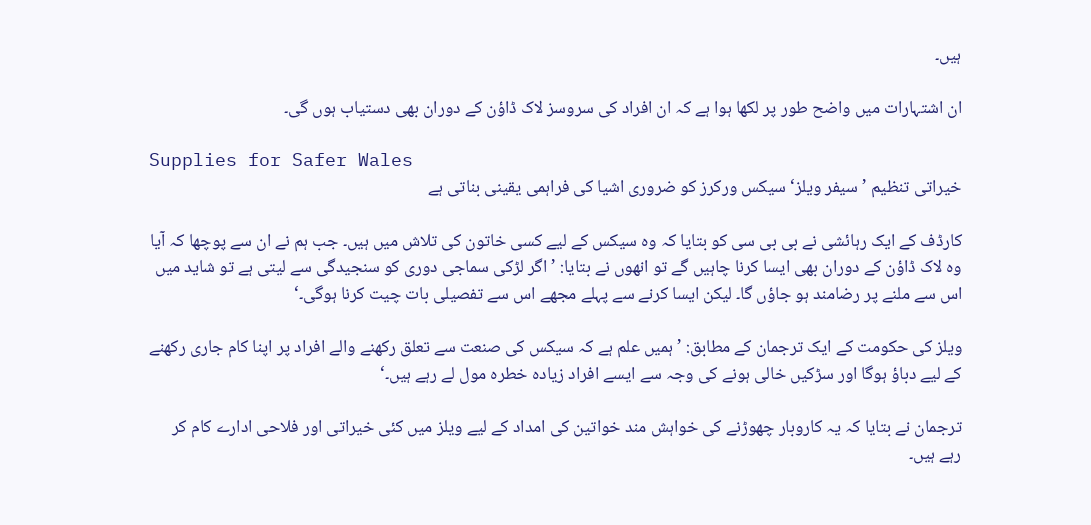ہیں۔

ان اشتہارات میں واضح طور پر لکھا ہوا ہے کہ ان افراد کی سروسز لاک ڈاؤن کے دوران بھی دستیاب ہوں گی۔

Supplies for Safer Wales
خیراتی تنظیم ’سیفر ویلز‘ سیکس ورکرز کو ضروری اشیا کی فراہمی یقینی بناتی ہے

کارڈف کے ایک رہائشی نے بی بی سی کو بتایا کہ وہ سیکس کے لیے کسی خاتون کی تلاش میں ہیں۔ جب ہم نے ان سے پوچھا کہ آیا وہ لاک ڈاؤن کے دوران بھی ایسا کرنا چاہیں گے تو انھوں نے بتایا: ’اگر لڑکی سماجی دوری کو سنجیدگی سے لیتی ہے تو شاید میں اس سے ملنے پر رضامند ہو جاؤں گا۔ لیکن ایسا کرنے سے پہلے مجھے اس سے تفصیلی بات چیت کرنا ہوگی۔‘

ویلز کی حکومت کے ایک ترجمان کے مطابق: ’ہمیں علم ہے کہ سیکس کی صنعت سے تعلق رکھنے والے افراد پر اپنا کام جاری رکھنے کے لیے دباؤ ہوگا اور سڑکیں خالی ہونے کی وجہ سے ایسے افراد زیادہ خطرہ مول لے رہے ہیں۔‘

ترجمان نے بتایا کہ یہ کاروبار چھوڑنے کی خواہش مند خواتین کی امداد کے لیے ویلز میں کئی خیراتی اور فلاحی ادارے کام کر رہے ہیں۔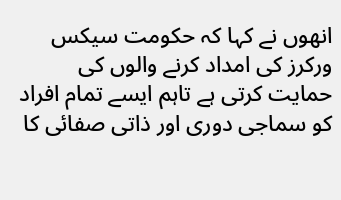انھوں نے کہا کہ حکومت سیکس ورکرز کی امداد کرنے والوں کی حمایت کرتی ہے تاہم ایسے تمام افراد کو سماجی دوری اور ذاتی صفائی کا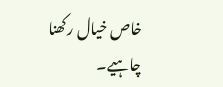خاص خیال رکھنا چاہیے۔